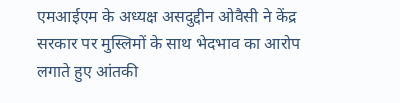एमआईएम के अध्यक्ष असदुद्दीन ओवैसी ने केंद्र सरकार पर मुस्लिमों के साथ भेदभाव का आरोप लगाते हुए आंतकी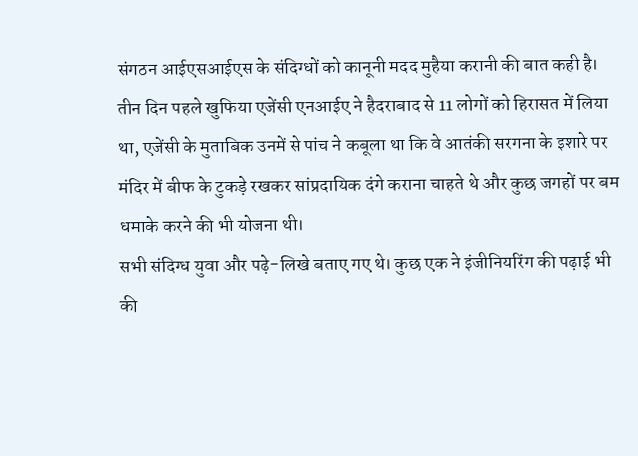संगठन आईएसआईएस के संदिग्धों को कानूनी मदद मुहैया करानी की बात कही है।
तीन दिन पहले खुफिया एजेंसी एनआईए ने हैदराबाद से 11 लोगों को हिरासत में लिया था, एजेंसी के मुताबिक उनमें से पांच ने कबूला था कि वे आतंकी सरगना के इशारे पर मंदिर में बीफ के टुकड़े रखकर सांप्रदायिक दंगे कराना चाहते थे और कुछ जगहों पर बम धमाके करने की भी योजना थी।
सभी संदिग्ध युवा और पढ़े-लिखे बताए गए थे। कुछ एक ने इंजीनियरिंग की पढ़ाई भी की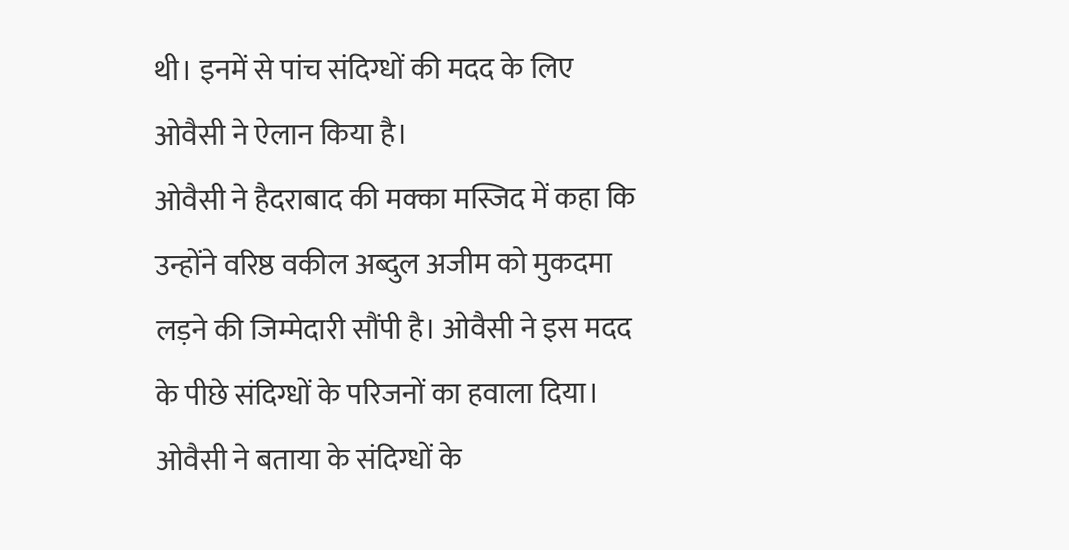थी। इनमें से पांच संदिग्धों की मदद के लिए ओवैसी ने ऐलान किया है।
ओवैसी ने हैदराबाद की मक्का मस्जिद में कहा कि उन्होंने वरिष्ठ वकील अब्दुल अजीम को मुकदमा लड़ने की जिम्मेदारी सौंपी है। ओवैसी ने इस मदद के पीछे संदिग्धों के परिजनों का हवाला दिया। ओवैसी ने बताया के संदिग्धों के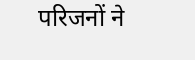परिजनों ने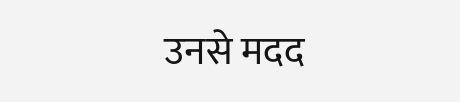उनसे मदद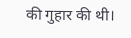की गुहार की थी।